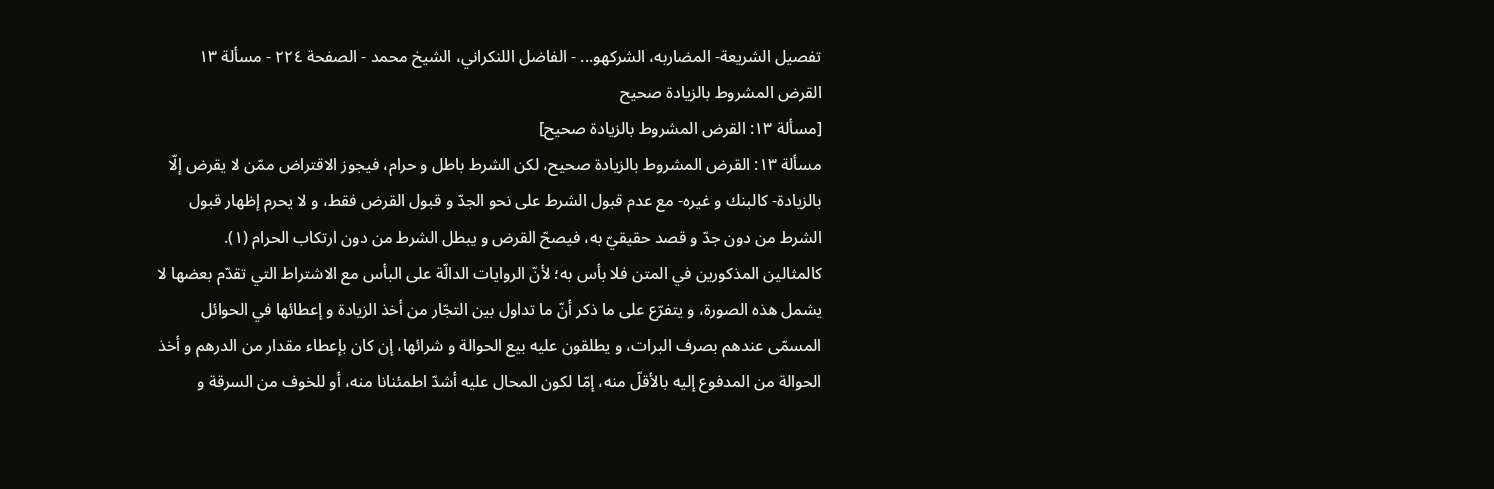تفصيل الشريعة- المضاربه، الشركهو... - الفاضل اللنكراني، الشيخ محمد - الصفحة ٢٢٤ - مسألة ١٣ القرض المشروط بالزيادة صحيح
[مسألة ١٣: القرض المشروط بالزيادة صحيح]
مسألة ١٣: القرض المشروط بالزيادة صحيح، لكن الشرط باطل و حرام، فيجوز الاقتراض ممّن لا يقرض إلّا بالزيادة- كالبنك و غيره- مع عدم قبول الشرط على نحو الجدّ و قبول القرض فقط، و لا يحرم إظهار قبول الشرط من دون جدّ و قصد حقيقيّ به، فيصحّ القرض و يبطل الشرط من دون ارتكاب الحرام (١).
كالمثالين المذكورين في المتن فلا بأس به؛ لأنّ الروايات الدالّة على البأس مع الاشتراط التي تقدّم بعضها لا يشمل هذه الصورة، و يتفرّع على ما ذكر أنّ ما تداول بين التجّار من أخذ الزيادة و إعطائها في الحوائل المسمّى عندهم بصرف البرات، و يطلقون عليه بيع الحوالة و شرائها، إن كان بإعطاء مقدار من الدرهم و أخذ الحوالة من المدفوع إليه بالأقلّ منه، إمّا لكون المحال عليه أشدّ اطمئنانا منه، أو للخوف من السرقة و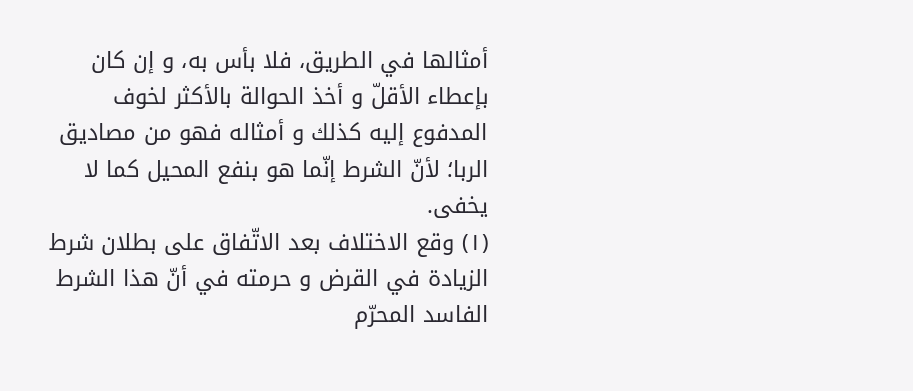أمثالها في الطريق، فلا بأس به، و إن كان بإعطاء الأقلّ و أخذ الحوالة بالأكثر لخوف المدفوع إليه كذلك و أمثاله فهو من مصاديق الربا؛ لأنّ الشرط إنّما هو بنفع المحيل كما لا يخفى.
(١) وقع الاختلاف بعد الاتّفاق على بطلان شرط الزيادة في القرض و حرمته في أنّ هذا الشرط الفاسد المحرّم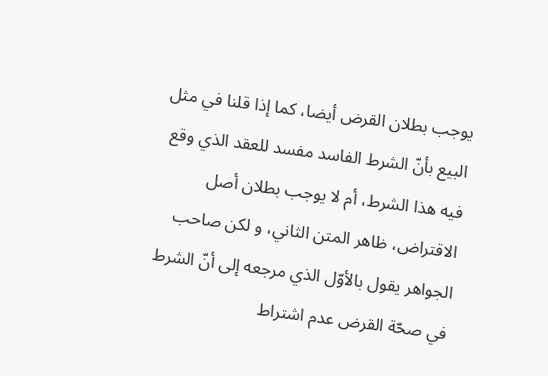يوجب بطلان القرض أيضا، كما إذا قلنا في مثل البيع بأنّ الشرط الفاسد مفسد للعقد الذي وقع فيه هذا الشرط، أم لا يوجب بطلان أصل الاقتراض، ظاهر المتن الثاني، و لكن صاحب الجواهر يقول بالأوّل الذي مرجعه إلى أنّ الشرط في صحّة القرض عدم اشتراط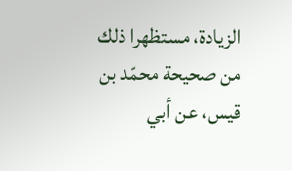الزيادة، مستظهرا ذلك من صحيحة محمّد بن قيس، عن أبي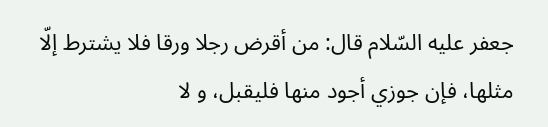جعفر عليه السّلام قال: من أقرض رجلا ورقا فلا يشترط إلّا مثلها، فإن جوزي أجود منها فليقبل، و لا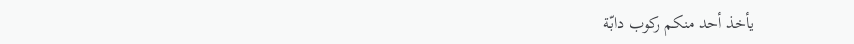يأخذ أحد منكم ركوب دابّة